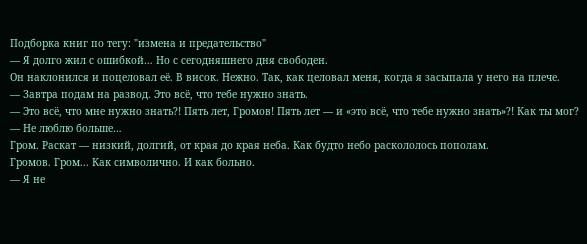Подборка книг по тегу: "измена и предательство"
— Я долго жил с ошибкой… Но с сегодняшнего дня свободен.
Он наклонился и поцеловал её. В висок. Нежно. Так, как целовал меня, когда я засыпала у него на плече.
— Завтра подам на развод. Это всё, что тебе нужно знать.
— Это всё, что мне нужно знать?! Пять лет, Громов! Пять лет — и «это всё, что тебе нужно знать»?! Как ты мог?
— Не люблю больше…
Гром. Раскат — низкий, долгий, от края до края неба. Как будто небо раскололось пополам.
Громов. Гром... Как символично. И как больно.
— Я не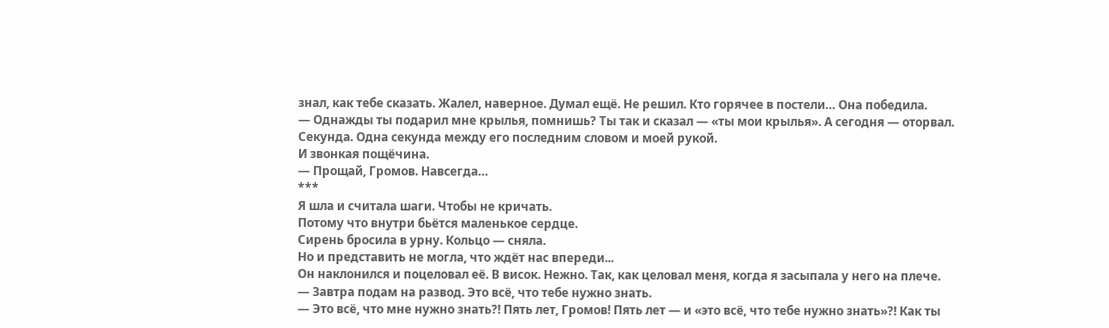знал, как тебе сказать. Жалел, наверное. Думал ещё. Не решил. Кто горячее в постели… Она победила.
— Однажды ты подарил мне крылья, помнишь? Ты так и сказал — «ты мои крылья». А сегодня — оторвал.
Секунда. Одна секунда между его последним словом и моей рукой.
И звонкая пощёчина.
— Прощай, Громов. Навсегда…
***
Я шла и считала шаги. Чтобы не кричать.
Потому что внутри бьётся маленькое сердце.
Сирень бросила в урну. Кольцо — сняла.
Но и представить не могла, что ждёт нас впереди...
Он наклонился и поцеловал её. В висок. Нежно. Так, как целовал меня, когда я засыпала у него на плече.
— Завтра подам на развод. Это всё, что тебе нужно знать.
— Это всё, что мне нужно знать?! Пять лет, Громов! Пять лет — и «это всё, что тебе нужно знать»?! Как ты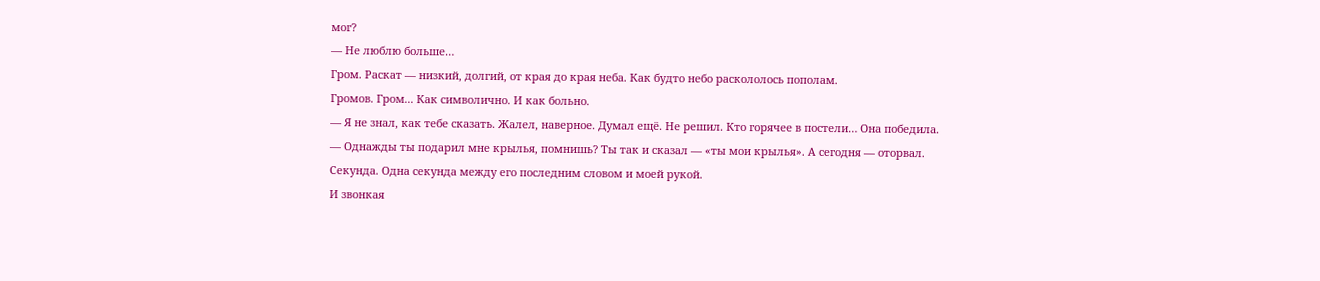мог?
— Не люблю больше…
Гром. Раскат — низкий, долгий, от края до края неба. Как будто небо раскололось пополам.
Громов. Гром... Как символично. И как больно.
— Я не знал, как тебе сказать. Жалел, наверное. Думал ещё. Не решил. Кто горячее в постели… Она победила.
— Однажды ты подарил мне крылья, помнишь? Ты так и сказал — «ты мои крылья». А сегодня — оторвал.
Секунда. Одна секунда между его последним словом и моей рукой.
И звонкая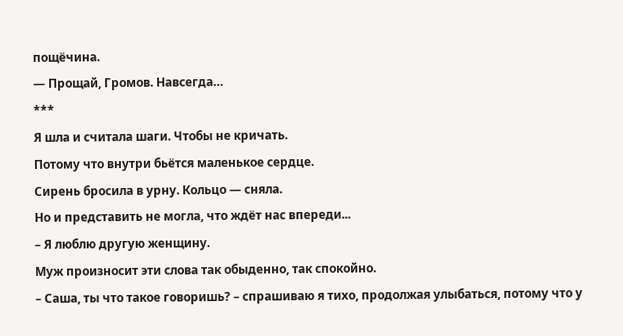пощёчина.
— Прощай, Громов. Навсегда…
***
Я шла и считала шаги. Чтобы не кричать.
Потому что внутри бьётся маленькое сердце.
Сирень бросила в урну. Кольцо — сняла.
Но и представить не могла, что ждёт нас впереди...
– Я люблю другую женщину.
Муж произносит эти слова так обыденно, так спокойно.
– Саша, ты что такое говоришь? – спрашиваю я тихо, продолжая улыбаться, потому что у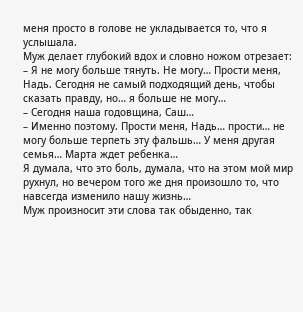меня просто в голове не укладывается то, что я услышала.
Муж делает глубокий вдох и словно ножом отрезает:
– Я не могу больше тянуть. Не могу… Прости меня, Надь. Сегодня не самый подходящий день, чтобы сказать правду, но… я больше не могу…
– Сегодня наша годовщина, Саш…
– Именно поэтому. Прости меня, Надь… прости… не могу больше терпеть эту фальшь… У меня другая семья… Марта ждет ребенка…
Я думала, что это боль, думала, что на этом мой мир рухнул, но вечером того же дня произошло то, что навсегда изменило нашу жизнь…
Муж произносит эти слова так обыденно, так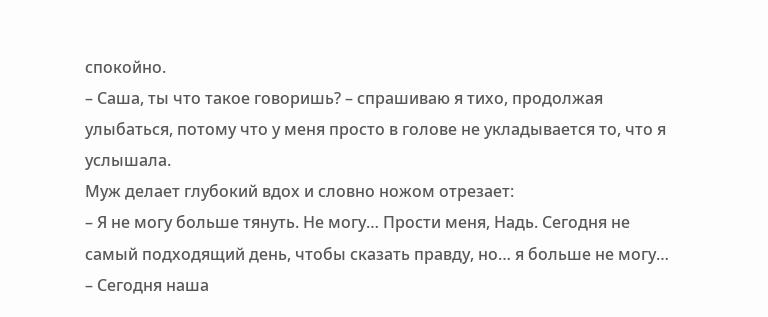спокойно.
– Саша, ты что такое говоришь? – спрашиваю я тихо, продолжая улыбаться, потому что у меня просто в голове не укладывается то, что я услышала.
Муж делает глубокий вдох и словно ножом отрезает:
– Я не могу больше тянуть. Не могу… Прости меня, Надь. Сегодня не самый подходящий день, чтобы сказать правду, но… я больше не могу…
– Сегодня наша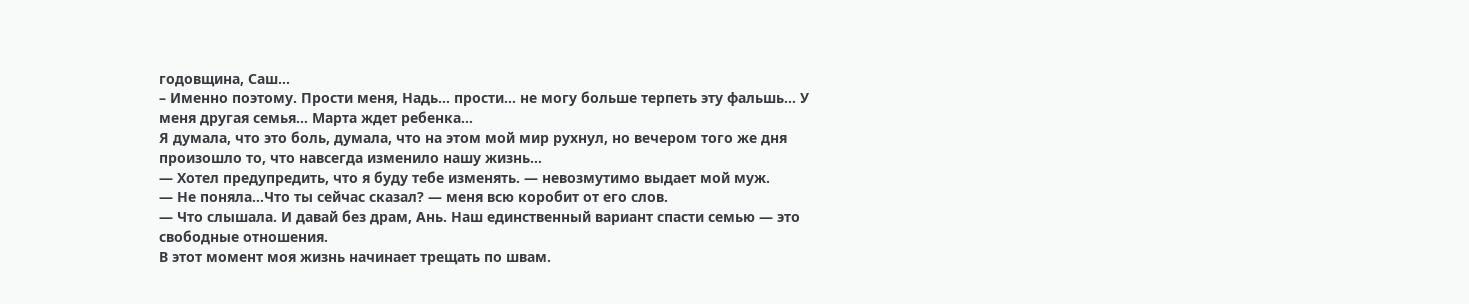годовщина, Саш…
– Именно поэтому. Прости меня, Надь… прости… не могу больше терпеть эту фальшь… У меня другая семья… Марта ждет ребенка…
Я думала, что это боль, думала, что на этом мой мир рухнул, но вечером того же дня произошло то, что навсегда изменило нашу жизнь…
— Хотел предупредить, что я буду тебе изменять. — невозмутимо выдает мой муж.
— Не поняла…Что ты сейчас сказал? — меня всю коробит от его слов.
— Что слышала. И давай без драм, Ань. Наш единственный вариант спасти семью — это свободные отношения.
В этот момент моя жизнь начинает трещать по швам.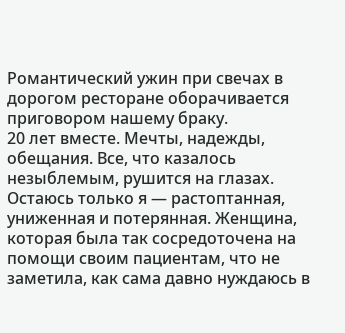Романтический ужин при свечах в дорогом ресторане оборачивается приговором нашему браку.
20 лет вместе. Мечты, надежды, обещания. Все, что казалось незыблемым, рушится на глазах.
Остаюсь только я — растоптанная, униженная и потерянная. Женщина, которая была так сосредоточена на помощи своим пациентам, что не заметила, как сама давно нуждаюсь в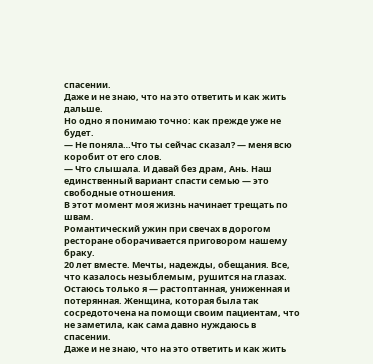спасении.
Даже и не знаю, что на это ответить и как жить дальше.
Но одно я понимаю точно: как прежде уже не будет.
— Не поняла…Что ты сейчас сказал? — меня всю коробит от его слов.
— Что слышала. И давай без драм, Ань. Наш единственный вариант спасти семью — это свободные отношения.
В этот момент моя жизнь начинает трещать по швам.
Романтический ужин при свечах в дорогом ресторане оборачивается приговором нашему браку.
20 лет вместе. Мечты, надежды, обещания. Все, что казалось незыблемым, рушится на глазах.
Остаюсь только я — растоптанная, униженная и потерянная. Женщина, которая была так сосредоточена на помощи своим пациентам, что не заметила, как сама давно нуждаюсь в спасении.
Даже и не знаю, что на это ответить и как жить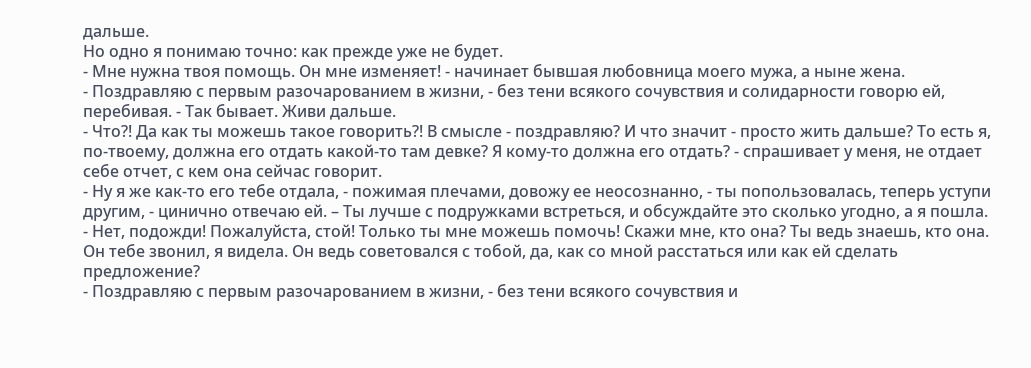дальше.
Но одно я понимаю точно: как прежде уже не будет.
- Мне нужна твоя помощь. Он мне изменяет! - начинает бывшая любовница моего мужа, а ныне жена.
- Поздравляю с первым разочарованием в жизни, - без тени всякого сочувствия и солидарности говорю ей, перебивая. - Так бывает. Живи дальше.
- Что?! Да как ты можешь такое говорить?! В смысле - поздравляю? И что значит - просто жить дальше? То есть я, по-твоему, должна его отдать какой-то там девке? Я кому-то должна его отдать? - спрашивает у меня, не отдает себе отчет, с кем она сейчас говорит.
- Ну я же как-то его тебе отдала, - пожимая плечами, довожу ее неосознанно, - ты попользовалась, теперь уступи другим, - цинично отвечаю ей. – Ты лучше с подружками встреться, и обсуждайте это сколько угодно, а я пошла.
- Нет, подожди! Пожалуйста, стой! Только ты мне можешь помочь! Скажи мне, кто она? Ты ведь знаешь, кто она. Он тебе звонил, я видела. Он ведь советовался с тобой, да, как со мной расстаться или как ей сделать предложение?
- Поздравляю с первым разочарованием в жизни, - без тени всякого сочувствия и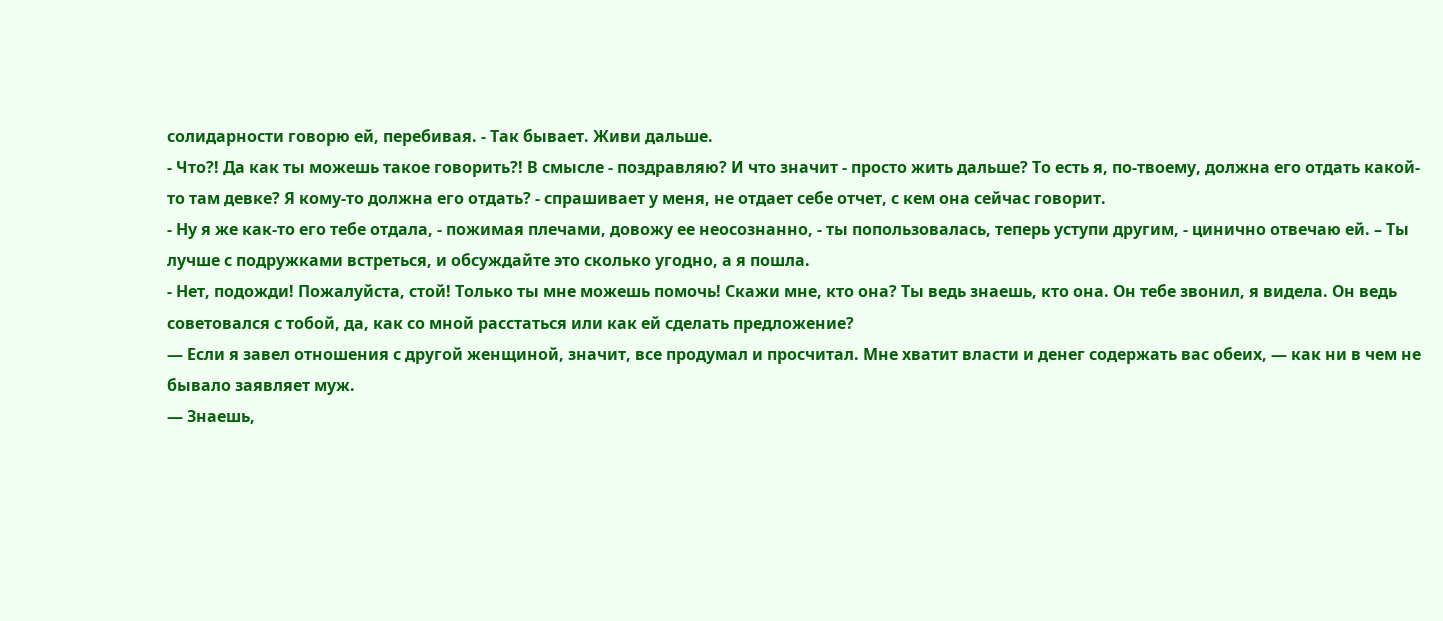солидарности говорю ей, перебивая. - Так бывает. Живи дальше.
- Что?! Да как ты можешь такое говорить?! В смысле - поздравляю? И что значит - просто жить дальше? То есть я, по-твоему, должна его отдать какой-то там девке? Я кому-то должна его отдать? - спрашивает у меня, не отдает себе отчет, с кем она сейчас говорит.
- Ну я же как-то его тебе отдала, - пожимая плечами, довожу ее неосознанно, - ты попользовалась, теперь уступи другим, - цинично отвечаю ей. – Ты лучше с подружками встреться, и обсуждайте это сколько угодно, а я пошла.
- Нет, подожди! Пожалуйста, стой! Только ты мне можешь помочь! Скажи мне, кто она? Ты ведь знаешь, кто она. Он тебе звонил, я видела. Он ведь советовался с тобой, да, как со мной расстаться или как ей сделать предложение?
— Если я завел отношения с другой женщиной, значит, все продумал и просчитал. Мне хватит власти и денег содержать вас обеих, — как ни в чем не бывало заявляет муж.
— Знаешь,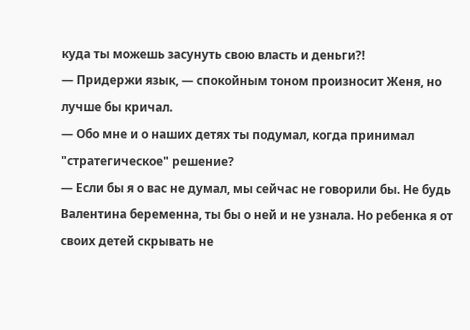куда ты можешь засунуть свою власть и деньги?!
— Придержи язык, — спокойным тоном произносит Женя, но лучше бы кричал.
— Обо мне и о наших детях ты подумал, когда принимал "стратегическое" решение?
— Если бы я о вас не думал, мы сейчас не говорили бы. Не будь Валентина беременна, ты бы о ней и не узнала. Но ребенка я от своих детей скрывать не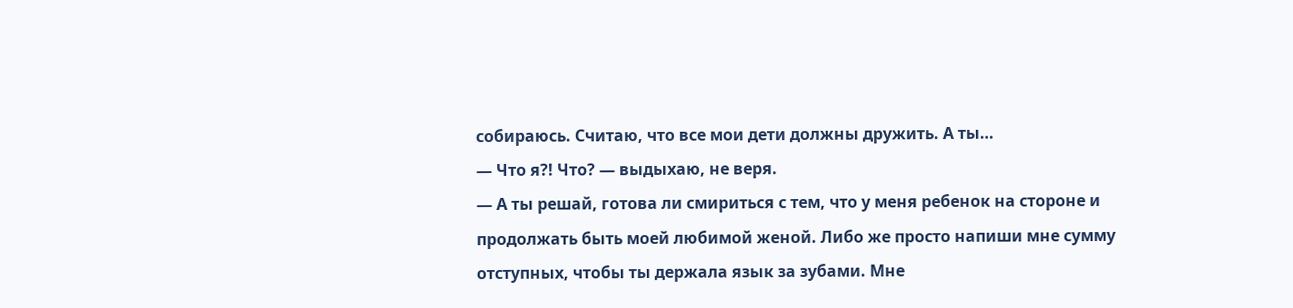собираюсь. Считаю, что все мои дети должны дружить. А ты…
— Что я?! Что? — выдыхаю, не веря.
— А ты решай, готова ли смириться с тем, что у меня ребенок на стороне и продолжать быть моей любимой женой. Либо же просто напиши мне сумму отступных, чтобы ты держала язык за зубами. Мне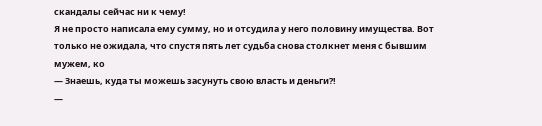скандалы сейчас ни к чему!
Я не просто написала ему сумму, но и отсудила у него половину имущества. Вот только не ожидала, что спустя пять лет судьба снова столкнет меня с бывшим мужем, ко
— Знаешь, куда ты можешь засунуть свою власть и деньги?!
—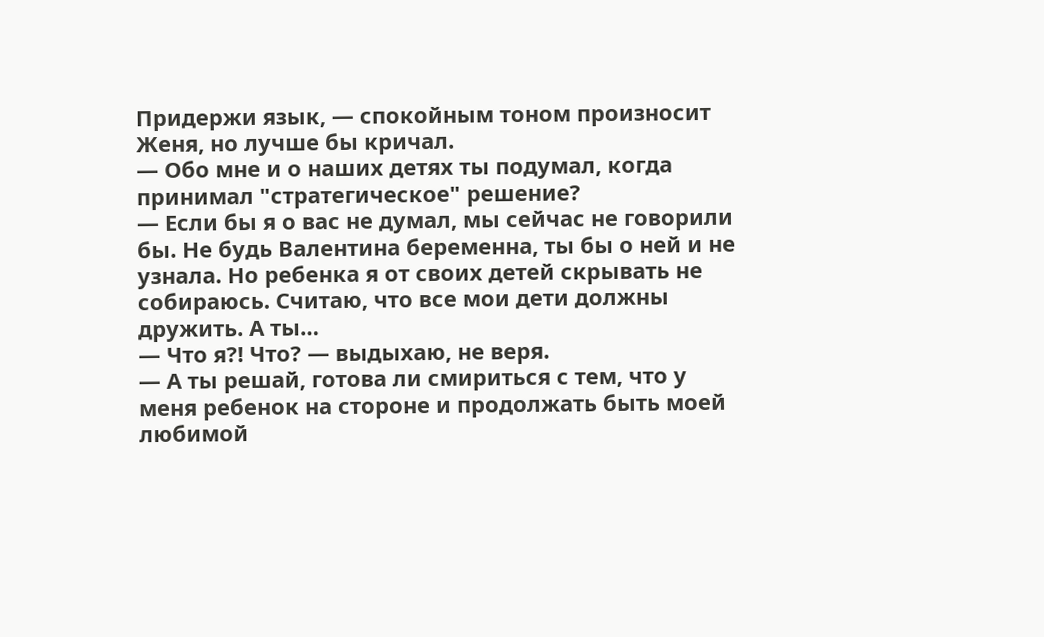Придержи язык, — спокойным тоном произносит Женя, но лучше бы кричал.
— Обо мне и о наших детях ты подумал, когда принимал "стратегическое" решение?
— Если бы я о вас не думал, мы сейчас не говорили бы. Не будь Валентина беременна, ты бы о ней и не узнала. Но ребенка я от своих детей скрывать не собираюсь. Считаю, что все мои дети должны дружить. А ты…
— Что я?! Что? — выдыхаю, не веря.
— А ты решай, готова ли смириться с тем, что у меня ребенок на стороне и продолжать быть моей любимой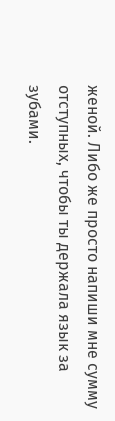женой. Либо же просто напиши мне сумму отступных, чтобы ты держала язык за зубами.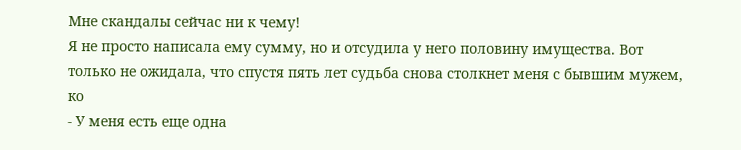Мне скандалы сейчас ни к чему!
Я не просто написала ему сумму, но и отсудила у него половину имущества. Вот только не ожидала, что спустя пять лет судьба снова столкнет меня с бывшим мужем, ко
- У меня есть еще одна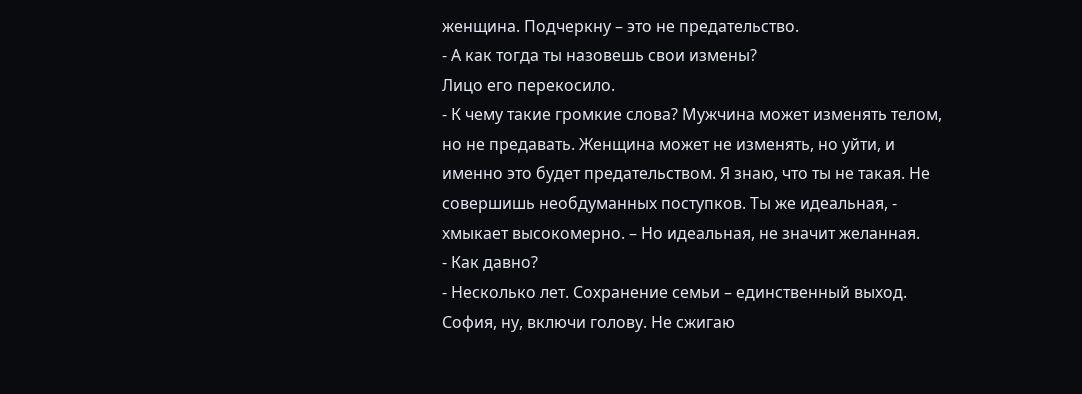женщина. Подчеркну – это не предательство.
- А как тогда ты назовешь свои измены?
Лицо его перекосило.
- К чему такие громкие слова? Мужчина может изменять телом, но не предавать. Женщина может не изменять, но уйти, и именно это будет предательством. Я знаю, что ты не такая. Не совершишь необдуманных поступков. Ты же идеальная, - хмыкает высокомерно. – Но идеальная, не значит желанная.
- Как давно?
- Несколько лет. Сохранение семьи – единственный выход. София, ну, включи голову. Не сжигаю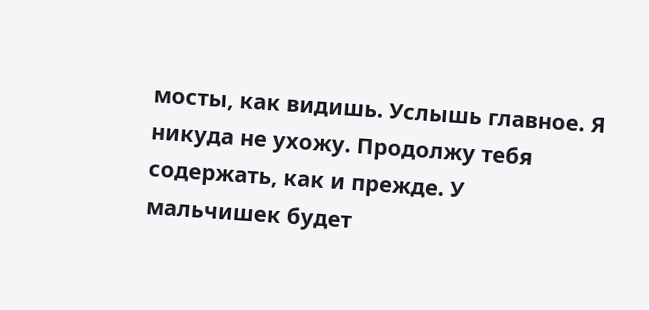мосты, как видишь. Услышь главное. Я никуда не ухожу. Продолжу тебя содержать, как и прежде. У мальчишек будет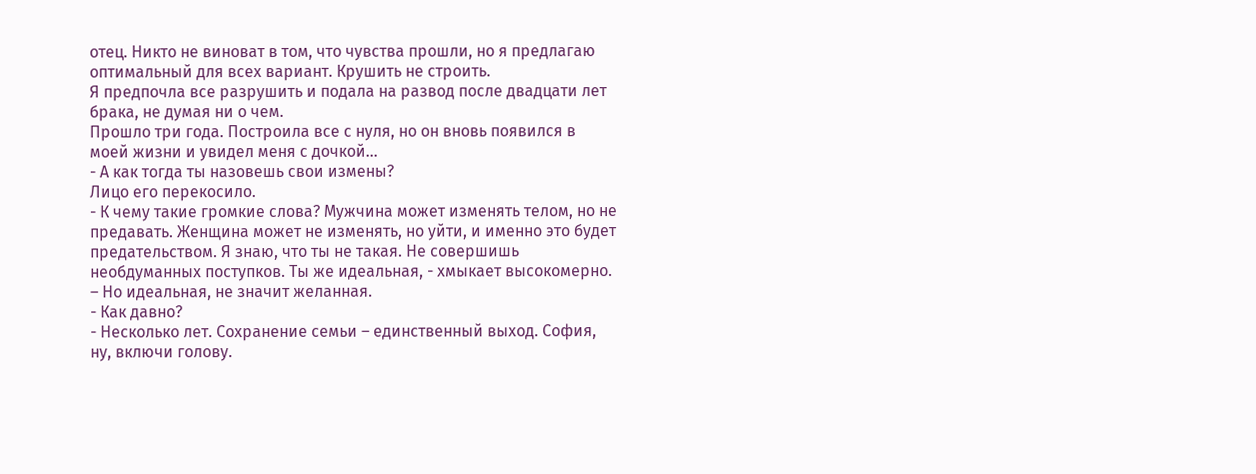отец. Никто не виноват в том, что чувства прошли, но я предлагаю оптимальный для всех вариант. Крушить не строить.
Я предпочла все разрушить и подала на развод после двадцати лет брака, не думая ни о чем.
Прошло три года. Построила все с нуля, но он вновь появился в моей жизни и увидел меня с дочкой…
- А как тогда ты назовешь свои измены?
Лицо его перекосило.
- К чему такие громкие слова? Мужчина может изменять телом, но не предавать. Женщина может не изменять, но уйти, и именно это будет предательством. Я знаю, что ты не такая. Не совершишь необдуманных поступков. Ты же идеальная, - хмыкает высокомерно. – Но идеальная, не значит желанная.
- Как давно?
- Несколько лет. Сохранение семьи – единственный выход. София, ну, включи голову.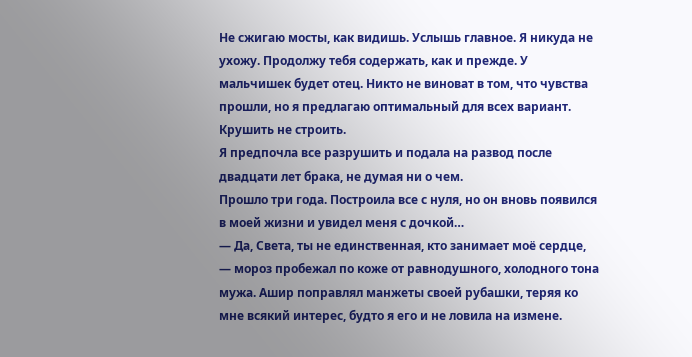Не сжигаю мосты, как видишь. Услышь главное. Я никуда не ухожу. Продолжу тебя содержать, как и прежде. У мальчишек будет отец. Никто не виноват в том, что чувства прошли, но я предлагаю оптимальный для всех вариант. Крушить не строить.
Я предпочла все разрушить и подала на развод после двадцати лет брака, не думая ни о чем.
Прошло три года. Построила все с нуля, но он вновь появился в моей жизни и увидел меня с дочкой…
— Да, Света, ты не единственная, кто занимает моё сердце, — мороз пробежал по коже от равнодушного, холодного тона мужа. Ашир поправлял манжеты своей рубашки, теряя ко мне всякий интерес, будто я его и не ловила на измене.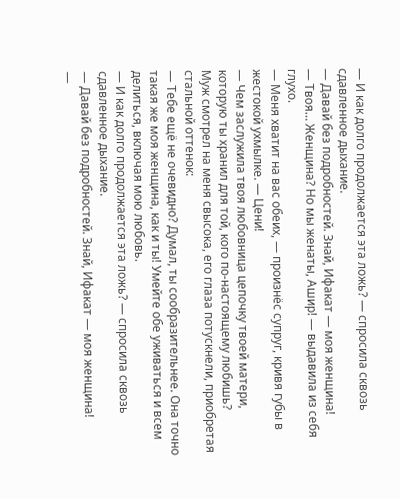— И как долго продолжается эта ложь? — спросила сквозь сдавленное дыхание.
— Давай без подробностей. Знай, Ифакат — моя женщина!
— Твоя… Женщина? Но мы женаты, Ашир! — выдавила из себя глухо.
— Меня хватит на вас обеих, — произнёс супруг, кривя губы в жестокой ухмылке. — Цени!
— Чем заслужила твоя любовница цепочку твоей матери, которую ты хранил для той, кого по-настоящему любишь?
Муж смотрел на меня свысока, его глаза потускнели, приобретая стальной оттенок:
— Тебе ещё не очевидно? Думал, ты сообразительнее. Она точно такая же моя женщина, как и ты! Умейте обе уживаться и всем делиться, включая мою любовь.
— И как долго продолжается эта ложь? — спросила сквозь сдавленное дыхание.
— Давай без подробностей. Знай, Ифакат — моя женщина!
—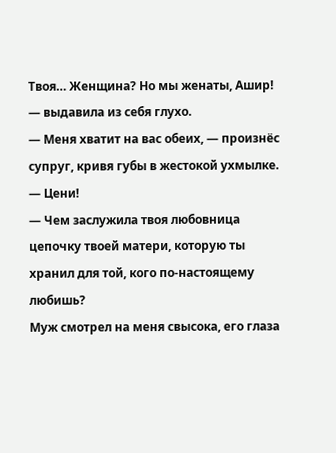Твоя… Женщина? Но мы женаты, Ашир! — выдавила из себя глухо.
— Меня хватит на вас обеих, — произнёс супруг, кривя губы в жестокой ухмылке. — Цени!
— Чем заслужила твоя любовница цепочку твоей матери, которую ты хранил для той, кого по-настоящему любишь?
Муж смотрел на меня свысока, его глаза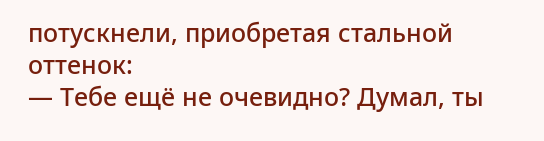потускнели, приобретая стальной оттенок:
— Тебе ещё не очевидно? Думал, ты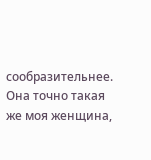сообразительнее. Она точно такая же моя женщина,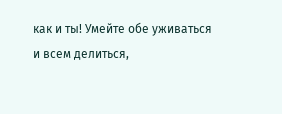как и ты! Умейте обе уживаться и всем делиться,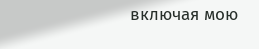включая мою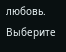любовь.
Выберите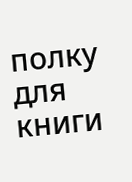полку для книги